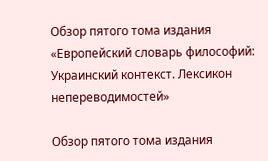Обзор пятого тома издания «Европейский словарь философий: Украинский контекст. Лексикон непереводимостей»

Обзор пятого тома издания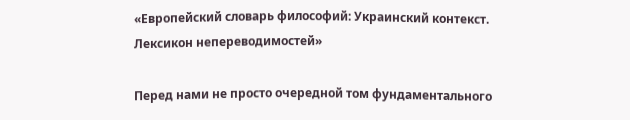«Европейский словарь философий: Украинский контекст. Лексикон непереводимостей»

Перед нами не просто очередной том фундаментального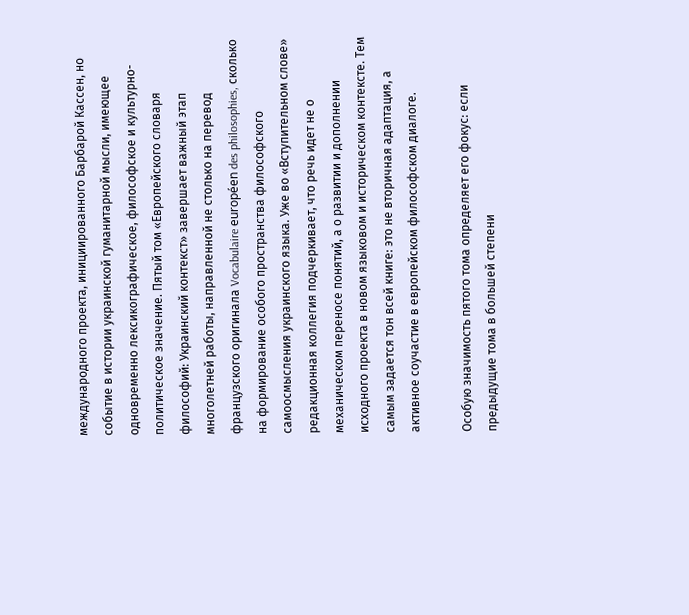международного проекта, инициированного Барбарой Кассен, но событие в истории украинской гуманитарной мысли, имеющее одновременно лексикографическое, философское и культурно-политическое значение. Пятый том «Европейского словаря философий: Украинский контекст» завершает важный этап многолетней работы, направленной не столько на перевод французского оригинала Vocabulaire européen des philosophies, сколько на формирование особого пространства философского самоосмысления украинского языка. Уже во «Вступительном слове» редакционная коллегия подчеркивает, что речь идет не о механическом переносе понятий, а о развитии и дополнении исходного проекта в новом языковом и историческом контексте. Тем самым задается тон всей книге: это не вторичная адаптация, а активное соучастие в европейском философском диалоге.

Особую значимость пятого тома определяет его фокус: если предыдущие тома в большей степени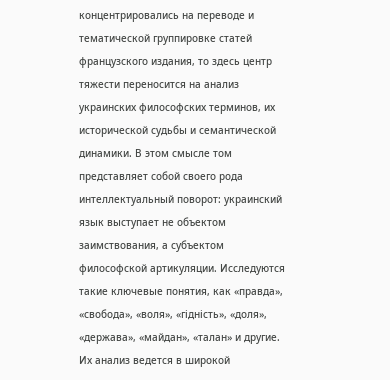концентрировались на переводе и тематической группировке статей французского издания, то здесь центр тяжести переносится на анализ украинских философских терминов, их исторической судьбы и семантической динамики. В этом смысле том представляет собой своего рода интеллектуальный поворот: украинский язык выступает не объектом заимствования, а субъектом философской артикуляции. Исследуются такие ключевые понятия, как «правда», «свобода», «воля», «гідність», «доля», «держава», «майдан», «талан» и другие. Их анализ ведется в широкой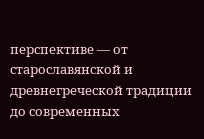перспективе — от старославянской и древнегреческой традиции до современных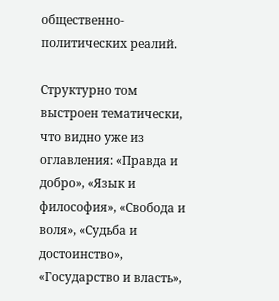общественно-политических реалий.

Структурно том выстроен тематически, что видно уже из оглавления: «Правда и добро», «Язык и философия», «Свобода и воля», «Судьба и достоинство», «Государство и власть»,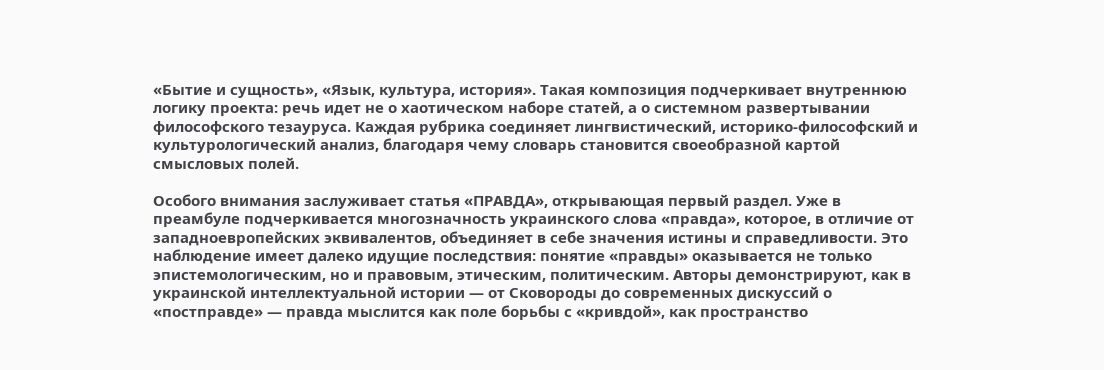«Бытие и сущность», «Язык, культура, история». Такая композиция подчеркивает внутреннюю логику проекта: речь идет не о хаотическом наборе статей, а о системном развертывании философского тезауруса. Каждая рубрика соединяет лингвистический, историко-философский и культурологический анализ, благодаря чему словарь становится своеобразной картой смысловых полей.

Особого внимания заслуживает статья «ПРАВДА», открывающая первый раздел. Уже в преамбуле подчеркивается многозначность украинского слова «правда», которое, в отличие от западноевропейских эквивалентов, объединяет в себе значения истины и справедливости. Это наблюдение имеет далеко идущие последствия: понятие «правды» оказывается не только эпистемологическим, но и правовым, этическим, политическим. Авторы демонстрируют, как в украинской интеллектуальной истории — от Сковороды до современных дискуссий о «постправде» — правда мыслится как поле борьбы с «кривдой», как пространство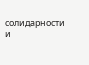солидарности и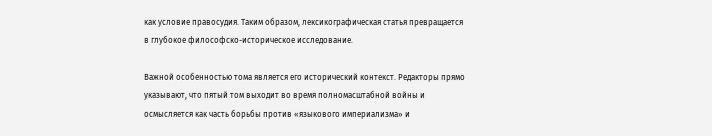как условие правосудия. Таким образом, лексикографическая статья превращается в глубокое философско-историческое исследование.

Важной особенностью тома является его исторический контекст. Редакторы прямо указывают, что пятый том выходит во время полномасштабной войны и осмысляется как часть борьбы против «языкового империализма» и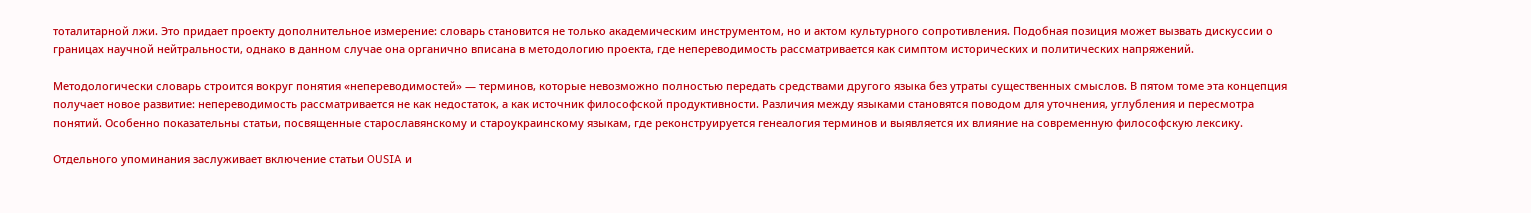тоталитарной лжи. Это придает проекту дополнительное измерение: словарь становится не только академическим инструментом, но и актом культурного сопротивления. Подобная позиция может вызвать дискуссии о границах научной нейтральности, однако в данном случае она органично вписана в методологию проекта, где непереводимость рассматривается как симптом исторических и политических напряжений.

Методологически словарь строится вокруг понятия «непереводимостей» — терминов, которые невозможно полностью передать средствами другого языка без утраты существенных смыслов. В пятом томе эта концепция получает новое развитие: непереводимость рассматривается не как недостаток, а как источник философской продуктивности. Различия между языками становятся поводом для уточнения, углубления и пересмотра понятий. Особенно показательны статьи, посвященные старославянскому и староукраинскому языкам, где реконструируется генеалогия терминов и выявляется их влияние на современную философскую лексику.

Отдельного упоминания заслуживает включение статьи OUSIA и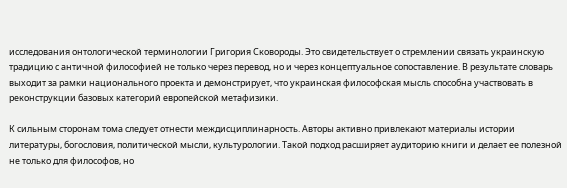исследования онтологической терминологии Григория Сковороды. Это свидетельствует о стремлении связать украинскую традицию с античной философией не только через перевод, но и через концептуальное сопоставление. В результате словарь выходит за рамки национального проекта и демонстрирует, что украинская философская мысль способна участвовать в реконструкции базовых категорий европейской метафизики.

К сильным сторонам тома следует отнести междисциплинарность. Авторы активно привлекают материалы истории литературы, богословия, политической мысли, культурологии. Такой подход расширяет аудиторию книги и делает ее полезной не только для философов, но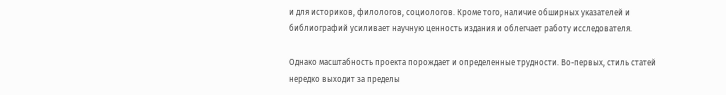и для историков, филологов, социологов. Кроме того, наличие обширных указателей и библиографий усиливает научную ценность издания и облегчает работу исследователя.

Однако масштабность проекта порождает и определенные трудности. Во-первых, стиль статей нередко выходит за пределы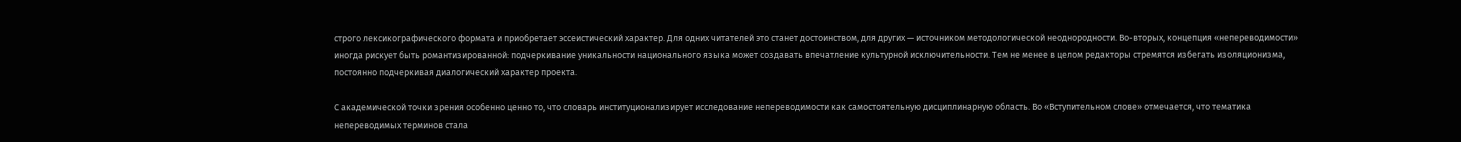строго лексикографического формата и приобретает эссеистический характер. Для одних читателей это станет достоинством, для других — источником методологической неоднородности. Во-вторых, концепция «непереводимости» иногда рискует быть романтизированной: подчеркивание уникальности национального языка может создавать впечатление культурной исключительности. Тем не менее в целом редакторы стремятся избегать изоляционизма, постоянно подчеркивая диалогический характер проекта.

С академической точки зрения особенно ценно то, что словарь институционализирует исследование непереводимости как самостоятельную дисциплинарную область. Во «Вступительном слове» отмечается, что тематика непереводимых терминов стала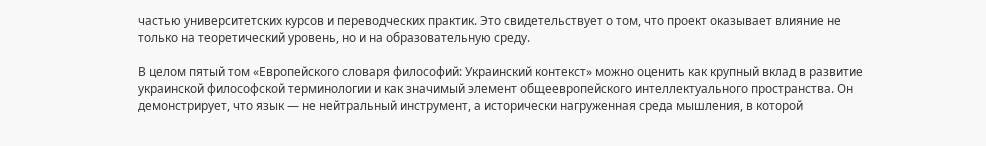частью университетских курсов и переводческих практик. Это свидетельствует о том, что проект оказывает влияние не только на теоретический уровень, но и на образовательную среду.

В целом пятый том «Европейского словаря философий: Украинский контекст» можно оценить как крупный вклад в развитие украинской философской терминологии и как значимый элемент общеевропейского интеллектуального пространства. Он демонстрирует, что язык — не нейтральный инструмент, а исторически нагруженная среда мышления, в которой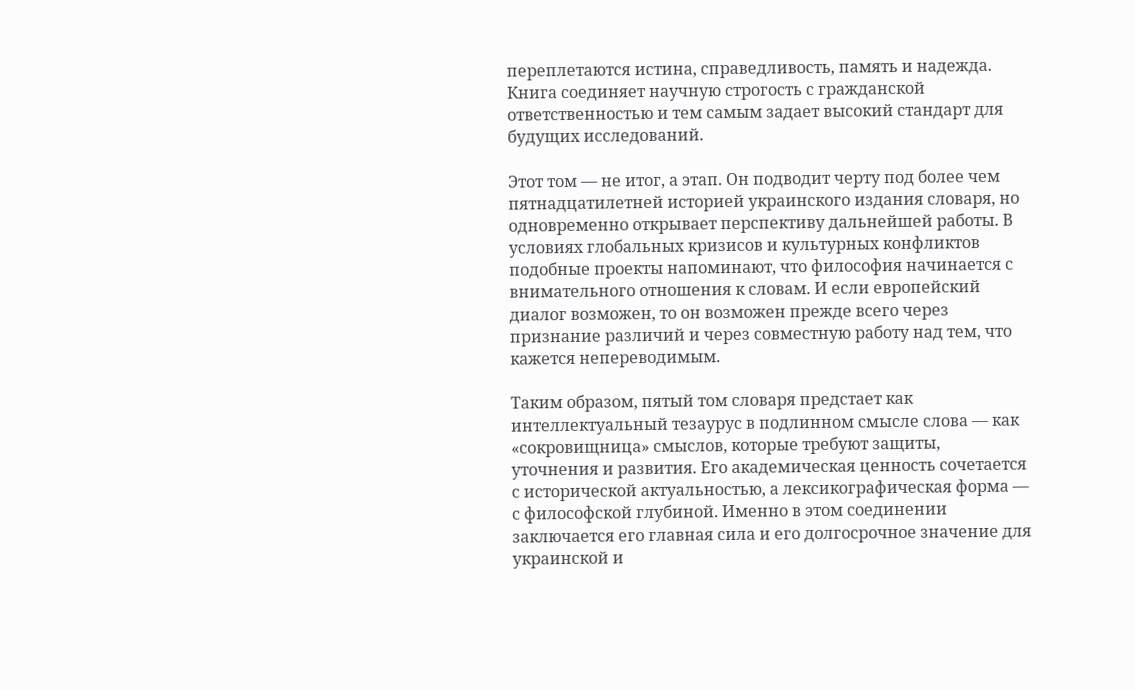переплетаются истина, справедливость, память и надежда. Книга соединяет научную строгость с гражданской ответственностью и тем самым задает высокий стандарт для будущих исследований.

Этот том — не итог, а этап. Он подводит черту под более чем пятнадцатилетней историей украинского издания словаря, но одновременно открывает перспективу дальнейшей работы. В условиях глобальных кризисов и культурных конфликтов подобные проекты напоминают, что философия начинается с внимательного отношения к словам. И если европейский диалог возможен, то он возможен прежде всего через признание различий и через совместную работу над тем, что кажется непереводимым.

Таким образом, пятый том словаря предстает как интеллектуальный тезаурус в подлинном смысле слова — как «сокровищница» смыслов, которые требуют защиты, уточнения и развития. Его академическая ценность сочетается с исторической актуальностью, а лексикографическая форма — с философской глубиной. Именно в этом соединении заключается его главная сила и его долгосрочное значение для украинской и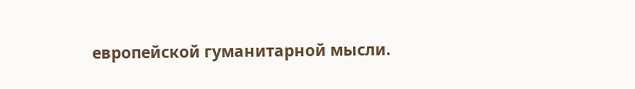европейской гуманитарной мысли.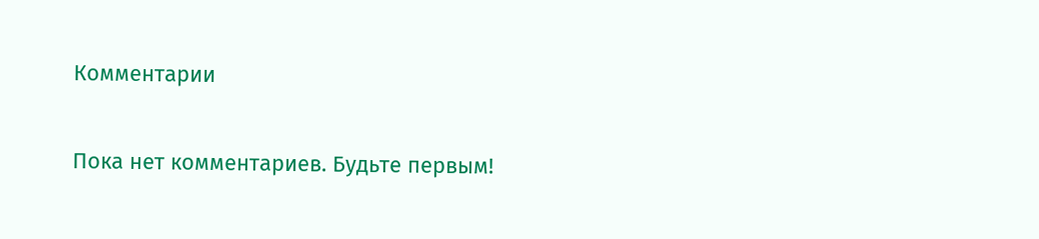Комментарии

Пока нет комментариев. Будьте первым!